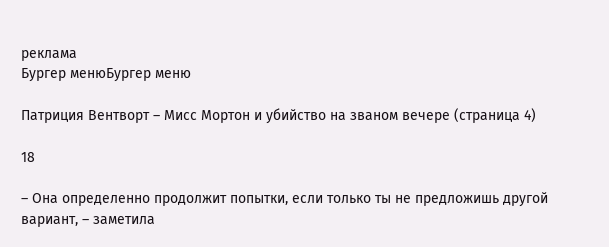реклама
Бургер менюБургер меню

Патриция Вентворт – Мисс Мортон и убийство на званом вечере (страница 4)

18

– Она определенно продолжит попытки, если только ты не предложишь другой вариант, – заметила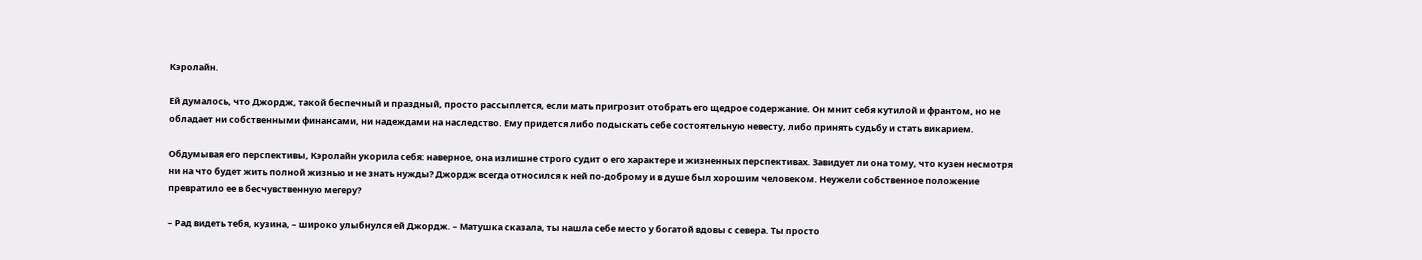Кэролайн.

Ей думалось, что Джордж, такой беспечный и праздный, просто рассыплется, если мать пригрозит отобрать его щедрое содержание. Он мнит себя кутилой и франтом, но не обладает ни собственными финансами, ни надеждами на наследство. Ему придется либо подыскать себе состоятельную невесту, либо принять судьбу и стать викарием.

Обдумывая его перспективы, Кэролайн укорила себя: наверное, она излишне строго судит о его характере и жизненных перспективах. Завидует ли она тому, что кузен несмотря ни на что будет жить полной жизнью и не знать нужды? Джордж всегда относился к ней по-доброму и в душе был хорошим человеком. Неужели собственное положение превратило ее в бесчувственную мегеру?

– Рад видеть тебя, кузина, – широко улыбнулся ей Джордж. – Матушка сказала, ты нашла себе место у богатой вдовы с севера. Ты просто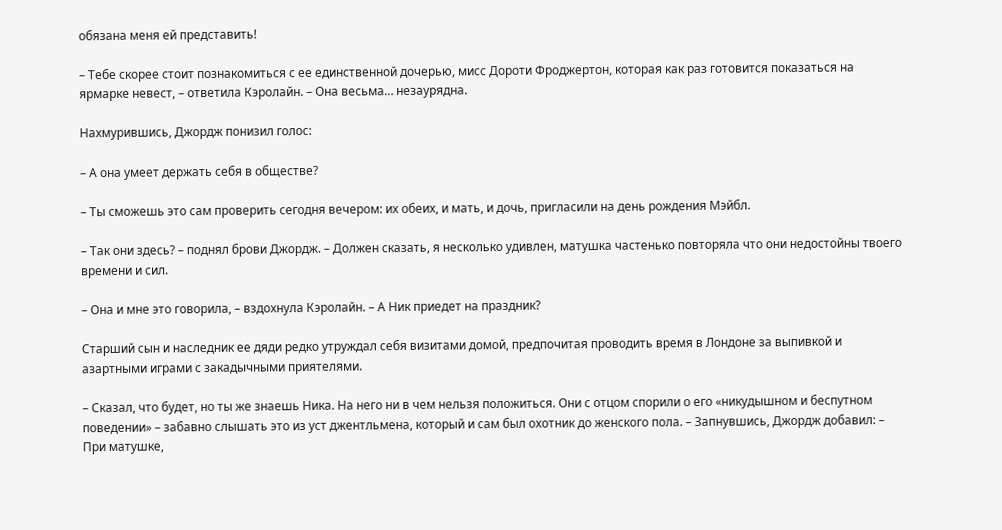обязана меня ей представить!

– Тебе скорее стоит познакомиться с ее единственной дочерью, мисс Дороти Фроджертон, которая как раз готовится показаться на ярмарке невест, – ответила Кэролайн. – Она весьма… незаурядна.

Нахмурившись, Джордж понизил голос:

– А она умеет держать себя в обществе?

– Ты сможешь это сам проверить сегодня вечером: их обеих, и мать, и дочь, пригласили на день рождения Мэйбл.

– Так они здесь? – поднял брови Джордж. – Должен сказать, я несколько удивлен, матушка частенько повторяла что они недостойны твоего времени и сил.

– Она и мне это говорила, – вздохнула Кэролайн. – А Ник приедет на праздник?

Старший сын и наследник ее дяди редко утруждал себя визитами домой, предпочитая проводить время в Лондоне за выпивкой и азартными играми с закадычными приятелями.

– Сказал, что будет, но ты же знаешь Ника. На него ни в чем нельзя положиться. Они с отцом спорили о его «никудышном и беспутном поведении» – забавно слышать это из уст джентльмена, который и сам был охотник до женского пола. – Запнувшись, Джордж добавил: – При матушке,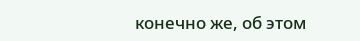конечно же, об этом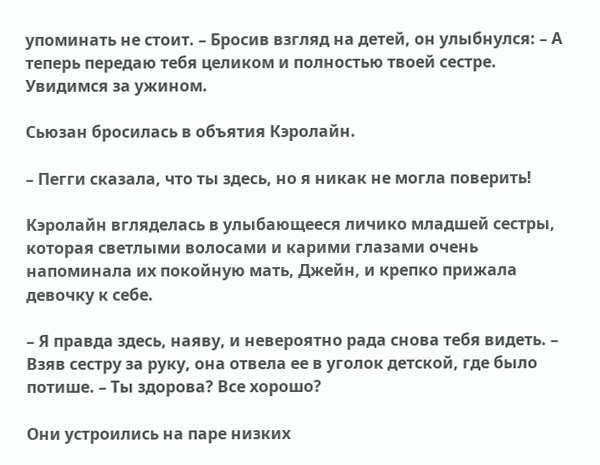упоминать не стоит. – Бросив взгляд на детей, он улыбнулся: – А теперь передаю тебя целиком и полностью твоей сестре. Увидимся за ужином.

Сьюзан бросилась в объятия Кэролайн.

– Пегги сказала, что ты здесь, но я никак не могла поверить!

Кэролайн вгляделась в улыбающееся личико младшей сестры, которая светлыми волосами и карими глазами очень напоминала их покойную мать, Джейн, и крепко прижала девочку к себе.

– Я правда здесь, наяву, и невероятно рада снова тебя видеть. – Взяв сестру за руку, она отвела ее в уголок детской, где было потише. – Ты здорова? Все хорошо?

Они устроились на паре низких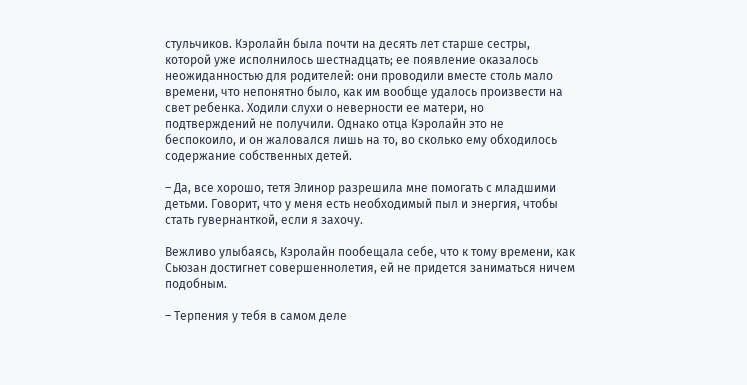стульчиков. Кэролайн была почти на десять лет старше сестры, которой уже исполнилось шестнадцать; ее появление оказалось неожиданностью для родителей: они проводили вместе столь мало времени, что непонятно было, как им вообще удалось произвести на свет ребенка. Ходили слухи о неверности ее матери, но подтверждений не получили. Однако отца Кэролайн это не беспокоило, и он жаловался лишь на то, во сколько ему обходилось содержание собственных детей.

– Да, все хорошо, тетя Элинор разрешила мне помогать с младшими детьми. Говорит, что у меня есть необходимый пыл и энергия, чтобы стать гувернанткой, если я захочу.

Вежливо улыбаясь, Кэролайн пообещала себе, что к тому времени, как Сьюзан достигнет совершеннолетия, ей не придется заниматься ничем подобным.

– Терпения у тебя в самом деле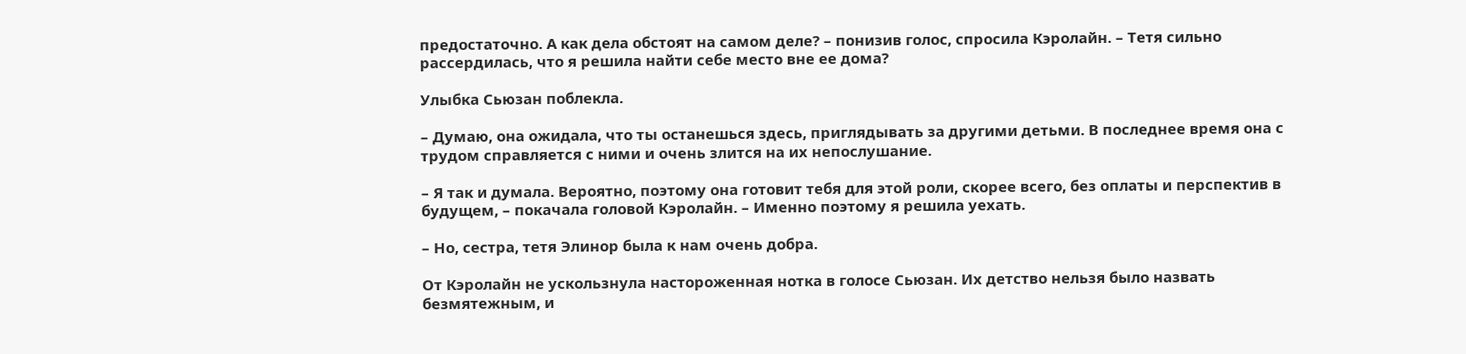предостаточно. А как дела обстоят на самом деле? – понизив голос, спросила Кэролайн. – Тетя сильно рассердилась, что я решила найти себе место вне ее дома?

Улыбка Сьюзан поблекла.

– Думаю, она ожидала, что ты останешься здесь, приглядывать за другими детьми. В последнее время она с трудом справляется с ними и очень злится на их непослушание.

– Я так и думала. Вероятно, поэтому она готовит тебя для этой роли, скорее всего, без оплаты и перспектив в будущем, – покачала головой Кэролайн. – Именно поэтому я решила уехать.

– Но, сестра, тетя Элинор была к нам очень добра.

От Кэролайн не ускользнула настороженная нотка в голосе Сьюзан. Их детство нельзя было назвать безмятежным, и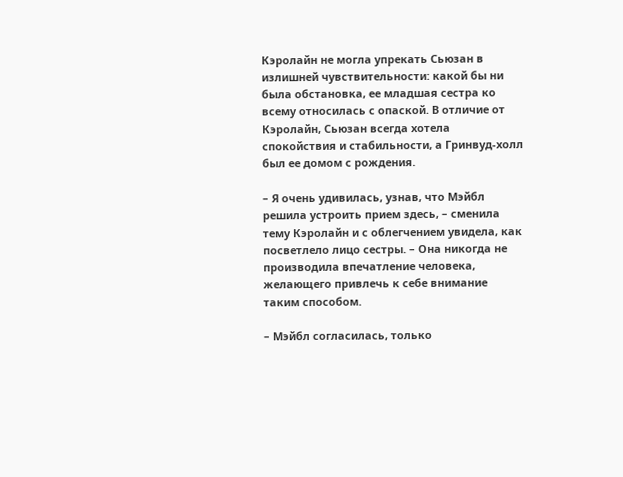Кэролайн не могла упрекать Сьюзан в излишней чувствительности: какой бы ни была обстановка, ее младшая сестра ко всему относилась с опаской. В отличие от Кэролайн, Сьюзан всегда хотела спокойствия и стабильности, а Гринвуд-холл был ее домом с рождения.

– Я очень удивилась, узнав, что Мэйбл решила устроить прием здесь, – сменила тему Кэролайн и с облегчением увидела, как посветлело лицо сестры. – Она никогда не производила впечатление человека, желающего привлечь к себе внимание таким способом.

– Мэйбл согласилась, только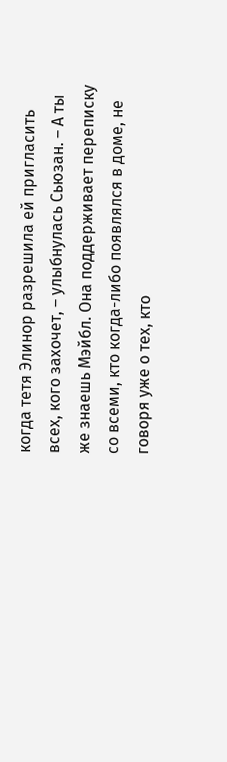когда тетя Элинор разрешила ей пригласить всех, кого захочет, – улыбнулась Сьюзан. – А ты же знаешь Мэйбл. Она поддерживает переписку со всеми, кто когда-либо появлялся в доме, не говоря уже о тех, кто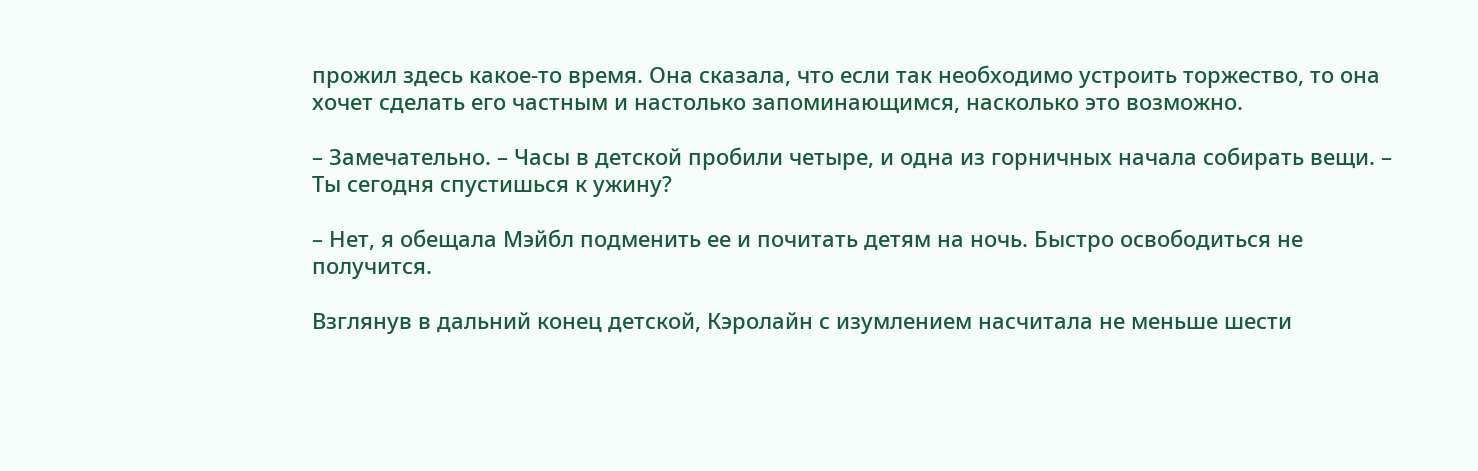прожил здесь какое-то время. Она сказала, что если так необходимо устроить торжество, то она хочет сделать его частным и настолько запоминающимся, насколько это возможно.

– Замечательно. – Часы в детской пробили четыре, и одна из горничных начала собирать вещи. – Ты сегодня спустишься к ужину?

– Нет, я обещала Мэйбл подменить ее и почитать детям на ночь. Быстро освободиться не получится.

Взглянув в дальний конец детской, Кэролайн с изумлением насчитала не меньше шести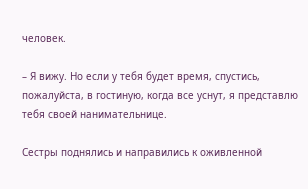человек.

– Я вижу. Но если у тебя будет время, спустись, пожалуйста, в гостиную, когда все уснут, я представлю тебя своей нанимательнице.

Сестры поднялись и направились к оживленной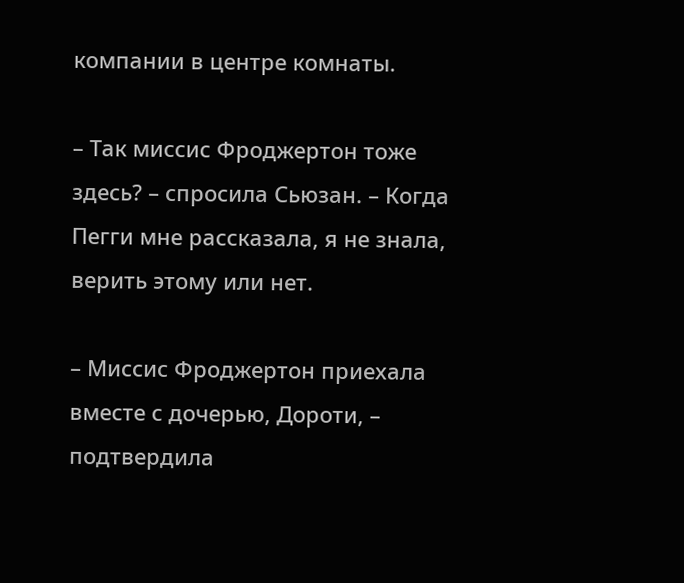компании в центре комнаты.

– Так миссис Фроджертон тоже здесь? – спросила Сьюзан. – Когда Пегги мне рассказала, я не знала, верить этому или нет.

– Миссис Фроджертон приехала вместе с дочерью, Дороти, – подтвердила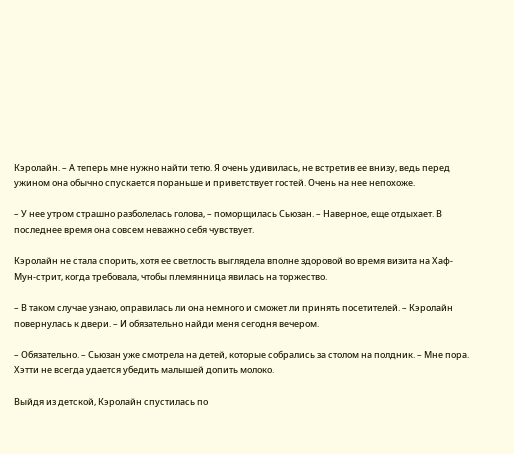Кэролайн. – А теперь мне нужно найти тетю. Я очень удивилась, не встретив ее внизу, ведь перед ужином она обычно спускается пораньше и приветствует гостей. Очень на нее непохоже.

– У нее утром страшно разболелась голова, – поморщилась Сьюзан. – Наверное, еще отдыхает. В последнее время она совсем неважно себя чувствует.

Кэролайн не стала спорить, хотя ее светлость выглядела вполне здоровой во время визита на Хаф-Мун-стрит, когда требовала, чтобы племянница явилась на торжество.

– В таком случае узнаю, оправилась ли она немного и сможет ли принять посетителей. – Кэролайн повернулась к двери. – И обязательно найди меня сегодня вечером.

– Обязательно. – Сьюзан уже смотрела на детей, которые собрались за столом на полдник. – Мне пора. Хэтти не всегда удается убедить малышей допить молоко.

Выйдя из детской, Кэролайн спустилась по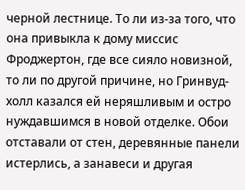черной лестнице. То ли из-за того, что она привыкла к дому миссис Фроджертон, где все сияло новизной, то ли по другой причине, но Гринвуд-холл казался ей неряшливым и остро нуждавшимся в новой отделке. Обои отставали от стен, деревянные панели истерлись, а занавеси и другая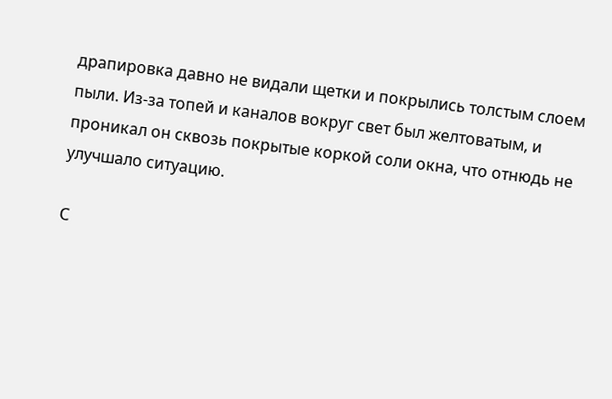драпировка давно не видали щетки и покрылись толстым слоем пыли. Из-за топей и каналов вокруг свет был желтоватым, и проникал он сквозь покрытые коркой соли окна, что отнюдь не улучшало ситуацию.

С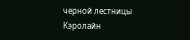черной лестницы Кэролайн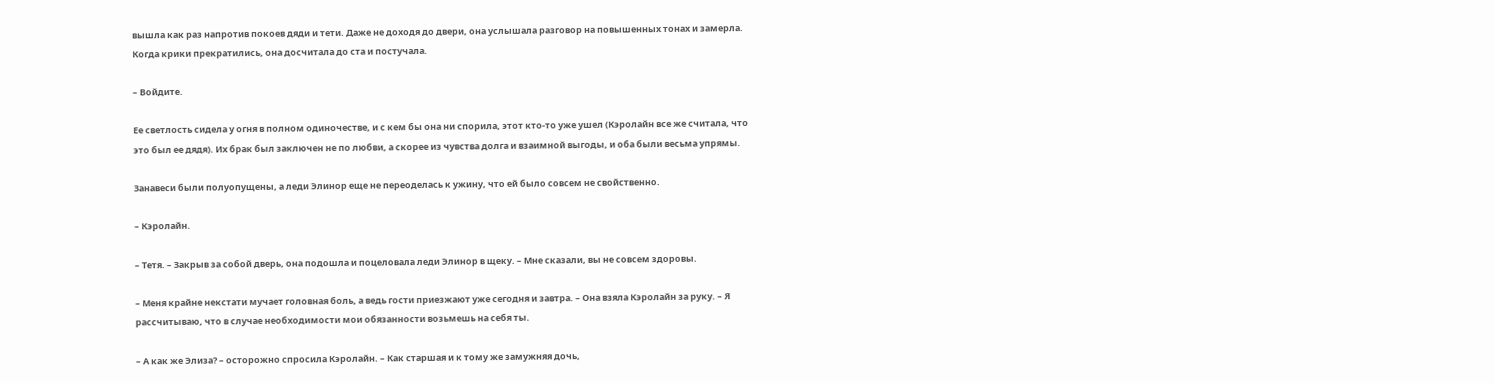вышла как раз напротив покоев дяди и тети. Даже не доходя до двери, она услышала разговор на повышенных тонах и замерла. Когда крики прекратились, она досчитала до ста и постучала.

– Войдите.

Ее светлость сидела у огня в полном одиночестве, и с кем бы она ни спорила, этот кто-то уже ушел (Кэролайн все же считала, что это был ее дядя). Их брак был заключен не по любви, а скорее из чувства долга и взаимной выгоды, и оба были весьма упрямы.

Занавеси были полуопущены, а леди Элинор еще не переоделась к ужину, что ей было совсем не свойственно.

– Кэролайн.

– Тетя. – Закрыв за собой дверь, она подошла и поцеловала леди Элинор в щеку. – Мне сказали, вы не совсем здоровы.

– Меня крайне некстати мучает головная боль, а ведь гости приезжают уже сегодня и завтра. – Она взяла Кэролайн за руку. – Я рассчитываю, что в случае необходимости мои обязанности возьмешь на себя ты.

– А как же Элиза? – осторожно спросила Кэролайн. – Как старшая и к тому же замужняя дочь,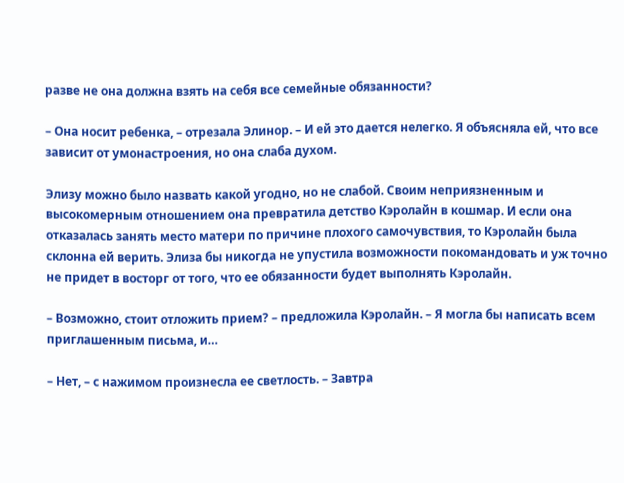разве не она должна взять на себя все семейные обязанности?

– Она носит ребенка, – отрезала Элинор. – И ей это дается нелегко. Я объясняла ей, что все зависит от умонастроения, но она слаба духом.

Элизу можно было назвать какой угодно, но не слабой. Своим неприязненным и высокомерным отношением она превратила детство Кэролайн в кошмар. И если она отказалась занять место матери по причине плохого самочувствия, то Кэролайн была склонна ей верить. Элиза бы никогда не упустила возможности покомандовать и уж точно не придет в восторг от того, что ее обязанности будет выполнять Кэролайн.

– Возможно, стоит отложить прием? – предложила Кэролайн. – Я могла бы написать всем приглашенным письма, и…

– Нет, – с нажимом произнесла ее светлость. – Завтра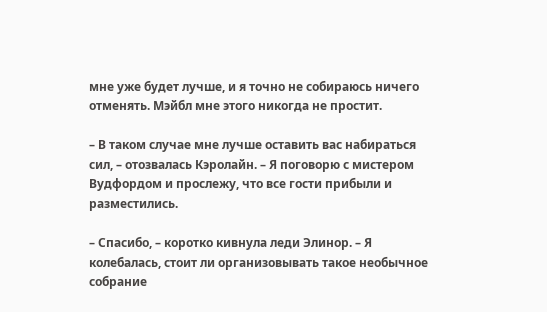мне уже будет лучше, и я точно не собираюсь ничего отменять. Мэйбл мне этого никогда не простит.

– В таком случае мне лучше оставить вас набираться сил, – отозвалась Кэролайн. – Я поговорю с мистером Вудфордом и прослежу, что все гости прибыли и разместились.

– Спасибо, – коротко кивнула леди Элинор. – Я колебалась, стоит ли организовывать такое необычное собрание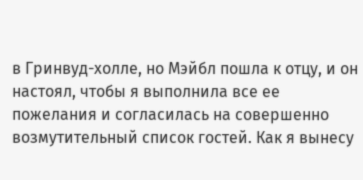в Гринвуд-холле, но Мэйбл пошла к отцу, и он настоял, чтобы я выполнила все ее пожелания и согласилась на совершенно возмутительный список гостей. Как я вынесу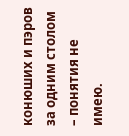конюших и пэров за одним столом – понятия не имею.